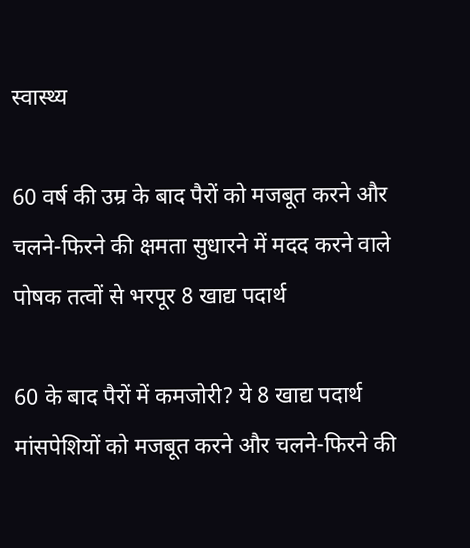स्वास्थ्य

60 वर्ष की उम्र के बाद पैरों को मजबूत करने और चलने-फिरने की क्षमता सुधारने में मदद करने वाले पोषक तत्वों से भरपूर 8 खाद्य पदार्थ

60 के बाद पैरों में कमजोरी? ये 8 खाद्य पदार्थ मांसपेशियों को मजबूत करने और चलने-फिरने की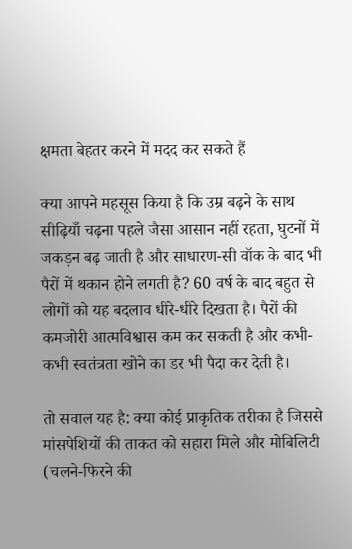क्षमता बेहतर करने में मदद कर सकते हैं

क्या आपने महसूस किया है कि उम्र बढ़ने के साथ सीढ़ियाँ चढ़ना पहले जैसा आसान नहीं रहता, घुटनों में जकड़न बढ़ जाती है और साधारण-सी वॉक के बाद भी पैरों में थकान होने लगती है? 60 वर्ष के बाद बहुत से लोगों को यह बदलाव धीरे-धीरे दिखता है। पैरों की कमजोरी आत्मविश्वास कम कर सकती है और कभी-कभी स्वतंत्रता खोने का डर भी पैदा कर देती है।

तो सवाल यह है: क्या कोई प्राकृतिक तरीका है जिससे मांसपेशियों की ताकत को सहारा मिले और मोबिलिटी (चलने-फिरने की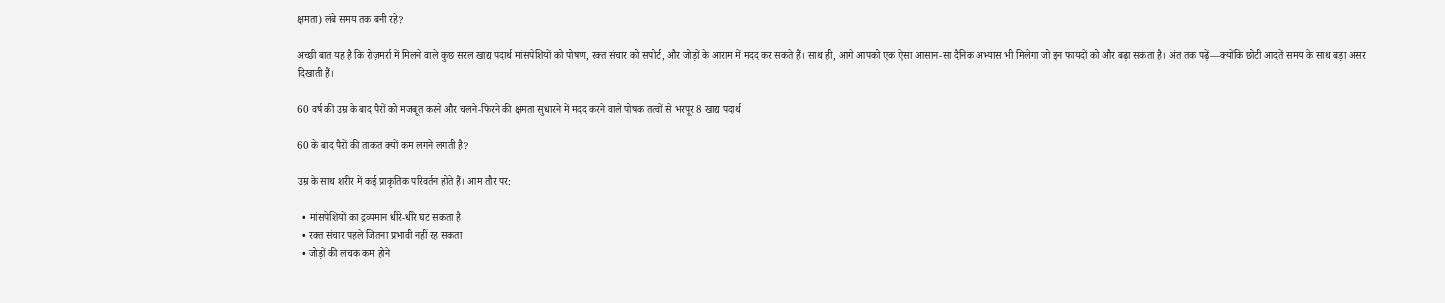क्षमता) लंबे समय तक बनी रहे?

अच्छी बात यह है कि रोज़मर्रा में मिलने वाले कुछ सरल खाद्य पदार्थ मांसपेशियों को पोषण, रक्त संचार को सपोर्ट, और जोड़ों के आराम में मदद कर सकते हैं। साथ ही, आगे आपको एक ऐसा आसान-सा दैनिक अभ्यास भी मिलेगा जो इन फायदों को और बढ़ा सकता है। अंत तक पढ़ें—क्योंकि छोटी आदतें समय के साथ बड़ा असर दिखाती हैं।

60 वर्ष की उम्र के बाद पैरों को मजबूत करने और चलने-फिरने की क्षमता सुधारने में मदद करने वाले पोषक तत्वों से भरपूर 8 खाद्य पदार्थ

60 के बाद पैरों की ताकत क्यों कम लगने लगती है?

उम्र के साथ शरीर में कई प्राकृतिक परिवर्तन होते हैं। आम तौर पर:

  • मांसपेशियों का द्रव्यमान धीरे-धीरे घट सकता है
  • रक्त संचार पहले जितना प्रभावी नहीं रह सकता
  • जोड़ों की लचक कम होने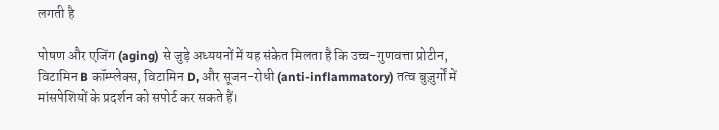लगती है

पोषण और एजिंग (aging) से जुड़े अध्ययनों में यह संकेत मिलता है कि उच्च-गुणवत्ता प्रोटीन, विटामिन B कॉम्प्लेक्स, विटामिन D, और सूजन-रोधी (anti-inflammatory) तत्व बुज़ुर्गों में मांसपेशियों के प्रदर्शन को सपोर्ट कर सकते हैं।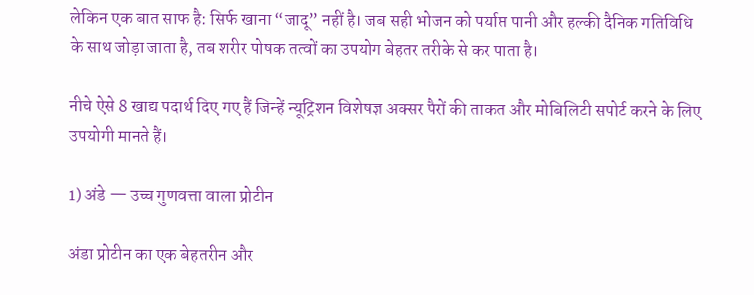लेकिन एक बात साफ है: सिर्फ खाना “जादू” नहीं है। जब सही भोजन को पर्याप्त पानी और हल्की दैनिक गतिविधि के साथ जोड़ा जाता है, तब शरीर पोषक तत्वों का उपयोग बेहतर तरीके से कर पाता है।

नीचे ऐसे 8 खाद्य पदार्थ दिए गए हैं जिन्हें न्यूट्रिशन विशेषज्ञ अक्सर पैरों की ताकत और मोबिलिटी सपोर्ट करने के लिए उपयोगी मानते हैं।

1) अंडे — उच्च गुणवत्ता वाला प्रोटीन

अंडा प्रोटीन का एक बेहतरीन और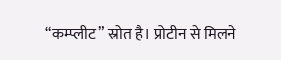“कम्प्लीट” स्रोत है। प्रोटीन से मिलने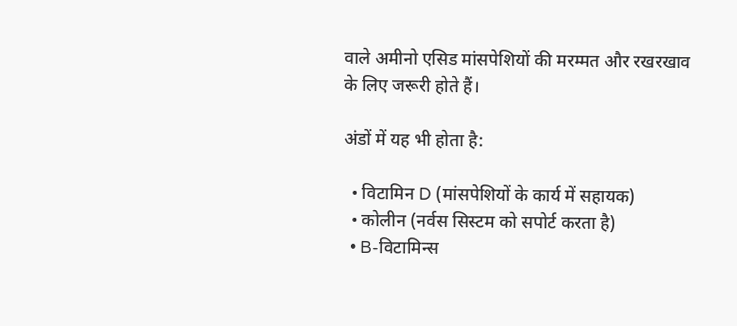वाले अमीनो एसिड मांसपेशियों की मरम्मत और रखरखाव के लिए जरूरी होते हैं।

अंडों में यह भी होता है:

  • विटामिन D (मांसपेशियों के कार्य में सहायक)
  • कोलीन (नर्वस सिस्टम को सपोर्ट करता है)
  • B-विटामिन्स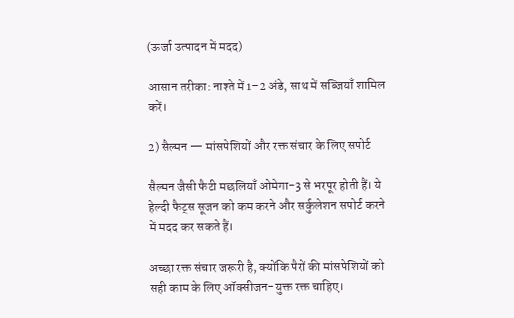(ऊर्जा उत्पादन में मदद)

आसान तरीका: नाश्ते में 1–2 अंडे, साथ में सब्जियाँ शामिल करें।

2) सैल्मन — मांसपेशियों और रक्त संचार के लिए सपोर्ट

सैल्मन जैसी फैटी मछलियाँ ओमेगा-3 से भरपूर होती हैं। ये हेल्दी फैट्स सूजन को कम करने और सर्कुलेशन सपोर्ट करने में मदद कर सकते हैं।

अच्छा रक्त संचार जरूरी है, क्योंकि पैरों की मांसपेशियों को सही काम के लिए ऑक्सीजन-युक्त रक्त चाहिए।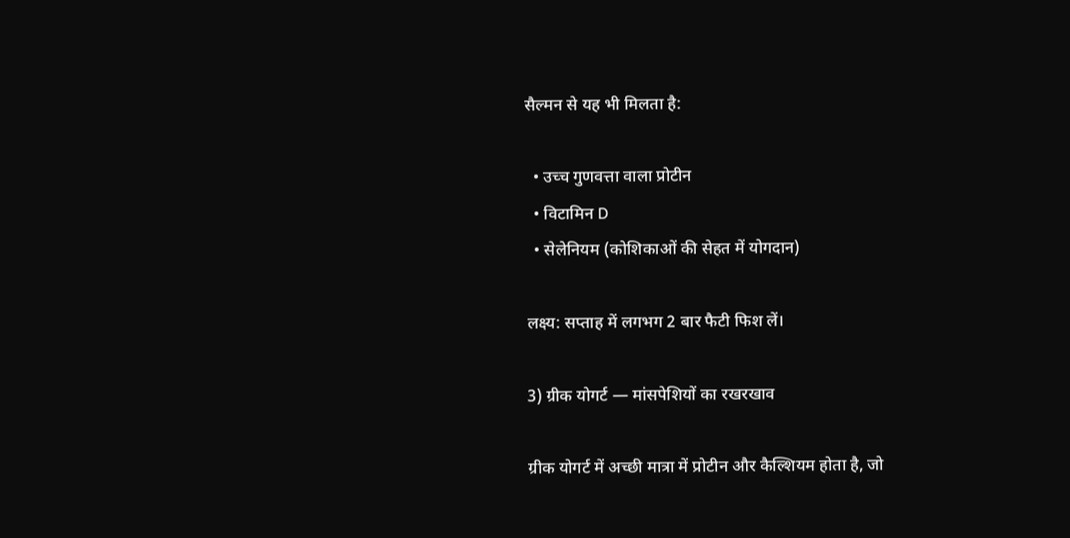सैल्मन से यह भी मिलता है:

  • उच्च गुणवत्ता वाला प्रोटीन
  • विटामिन D
  • सेलेनियम (कोशिकाओं की सेहत में योगदान)

लक्ष्य: सप्ताह में लगभग 2 बार फैटी फिश लें।

3) ग्रीक योगर्ट — मांसपेशियों का रखरखाव

ग्रीक योगर्ट में अच्छी मात्रा में प्रोटीन और कैल्शियम होता है, जो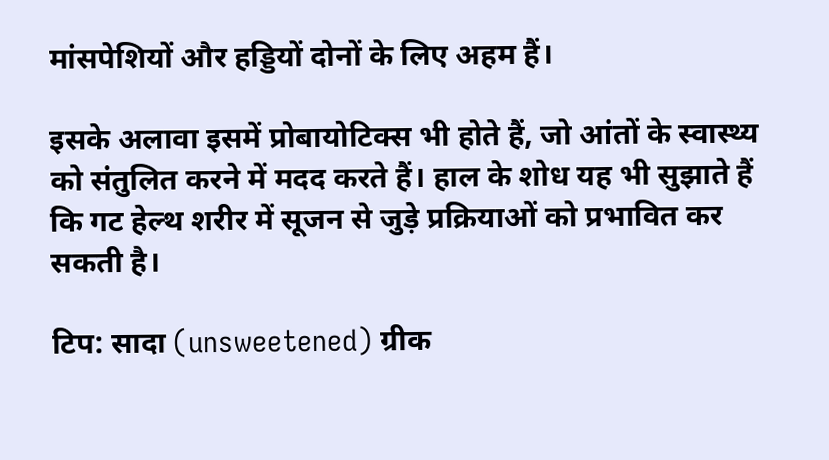मांसपेशियों और हड्डियों दोनों के लिए अहम हैं।

इसके अलावा इसमें प्रोबायोटिक्स भी होते हैं, जो आंतों के स्वास्थ्य को संतुलित करने में मदद करते हैं। हाल के शोध यह भी सुझाते हैं कि गट हेल्थ शरीर में सूजन से जुड़े प्रक्रियाओं को प्रभावित कर सकती है।

टिप: सादा (unsweetened) ग्रीक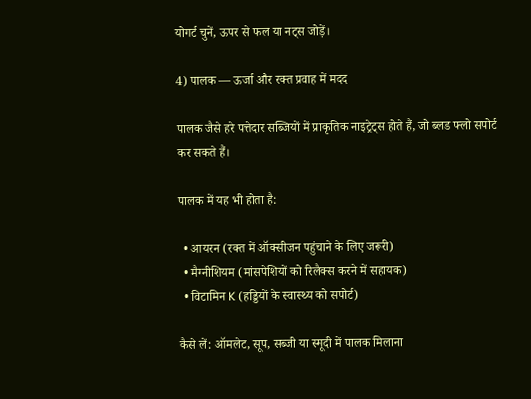योगर्ट चुनें, ऊपर से फल या नट्स जोड़ें।

4) पालक — ऊर्जा और रक्त प्रवाह में मदद

पालक जैसे हरे पत्तेदार सब्जियों में प्राकृतिक नाइट्रेट्स होते हैं, जो ब्लड फ्लो सपोर्ट कर सकते हैं।

पालक में यह भी होता है:

  • आयरन (रक्त में ऑक्सीजन पहुंचाने के लिए जरूरी)
  • मैग्नीशियम (मांसपेशियों को रिलैक्स करने में सहायक)
  • विटामिन K (हड्डियों के स्वास्थ्य को सपोर्ट)

कैसे लें: ऑमलेट, सूप, सब्जी या स्मूदी में पालक मिलाना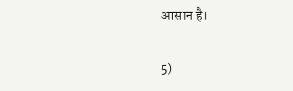आसान है।

5)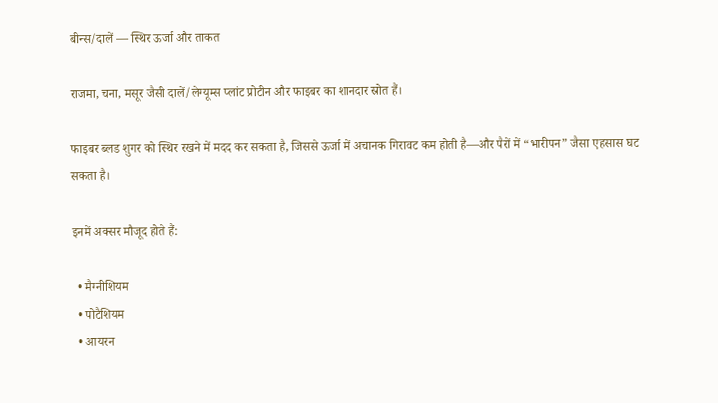बीन्स/दालें — स्थिर ऊर्जा और ताकत

राजमा, चना, मसूर जैसी दालें/लेग्यूम्स प्लांट प्रोटीन और फाइबर का शानदार स्रोत हैं।

फाइबर ब्लड शुगर को स्थिर रखने में मदद कर सकता है, जिससे ऊर्जा में अचानक गिरावट कम होती है—और पैरों में “भारीपन” जैसा एहसास घट सकता है।

इनमें अक्सर मौजूद होते हैं:

  • मैग्नीशियम
  • पोटैशियम
  • आयरन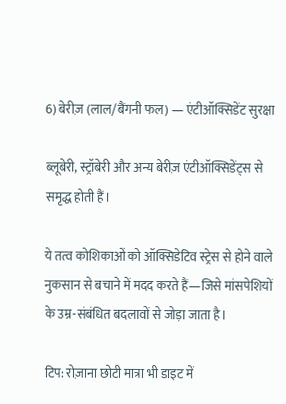6) बेरीज़ (लाल/बैंगनी फल) — एंटीऑक्सिडेंट सुरक्षा

ब्लूबेरी, स्ट्रॉबेरी और अन्य बेरीज़ एंटीऑक्सिडेंट्स से समृद्ध होती हैं।

ये तत्व कोशिकाओं को ऑक्सिडेटिव स्ट्रेस से होने वाले नुकसान से बचाने में मदद करते हैं—जिसे मांसपेशियों के उम्र-संबंधित बदलावों से जोड़ा जाता है।

टिप: रोज़ाना छोटी मात्रा भी डाइट में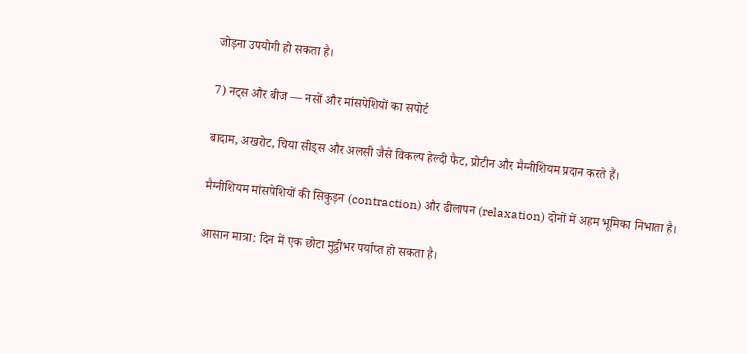जोड़ना उपयोगी हो सकता है।

7) नट्स और बीज — नसों और मांसपेशियों का सपोर्ट

बादाम, अखरोट, चिया सीड्स और अलसी जैसे विकल्प हेल्दी फैट, प्रोटीन और मैग्नीशियम प्रदान करते हैं।

मैग्नीशियम मांसपेशियों की सिकुड़न (contraction) और ढीलापन (relaxation) दोनों में अहम भूमिका निभाता है।

आसान मात्रा: दिन में एक छोटा मुट्ठीभर पर्याप्त हो सकता है।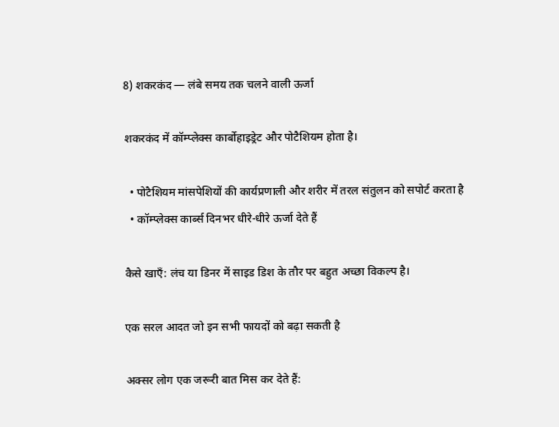8) शकरकंद — लंबे समय तक चलने वाली ऊर्जा

शकरकंद में कॉम्प्लेक्स कार्बोहाइड्रेट और पोटैशियम होता है।

  • पोटैशियम मांसपेशियों की कार्यप्रणाली और शरीर में तरल संतुलन को सपोर्ट करता है
  • कॉम्प्लेक्स कार्ब्स दिनभर धीरे-धीरे ऊर्जा देते हैं

कैसे खाएँ: लंच या डिनर में साइड डिश के तौर पर बहुत अच्छा विकल्प है।

एक सरल आदत जो इन सभी फायदों को बढ़ा सकती है

अक्सर लोग एक जरूरी बात मिस कर देते हैं: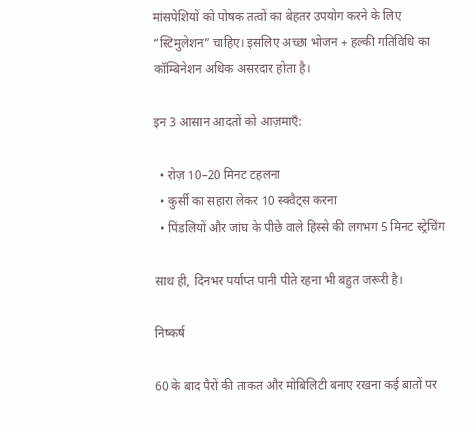मांसपेशियों को पोषक तत्वों का बेहतर उपयोग करने के लिए “स्टिमुलेशन” चाहिए। इसलिए अच्छा भोजन + हल्की गतिविधि का कॉम्बिनेशन अधिक असरदार होता है।

इन 3 आसान आदतों को आज़माएँ:

  • रोज़ 10–20 मिनट टहलना
  • कुर्सी का सहारा लेकर 10 स्क्वैट्स करना
  • पिंडलियों और जांघ के पीछे वाले हिस्से की लगभग 5 मिनट स्ट्रेचिंग

साथ ही, दिनभर पर्याप्त पानी पीते रहना भी बहुत जरूरी है।

निष्कर्ष

60 के बाद पैरों की ताकत और मोबिलिटी बनाए रखना कई बातों पर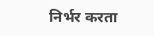निर्भर करता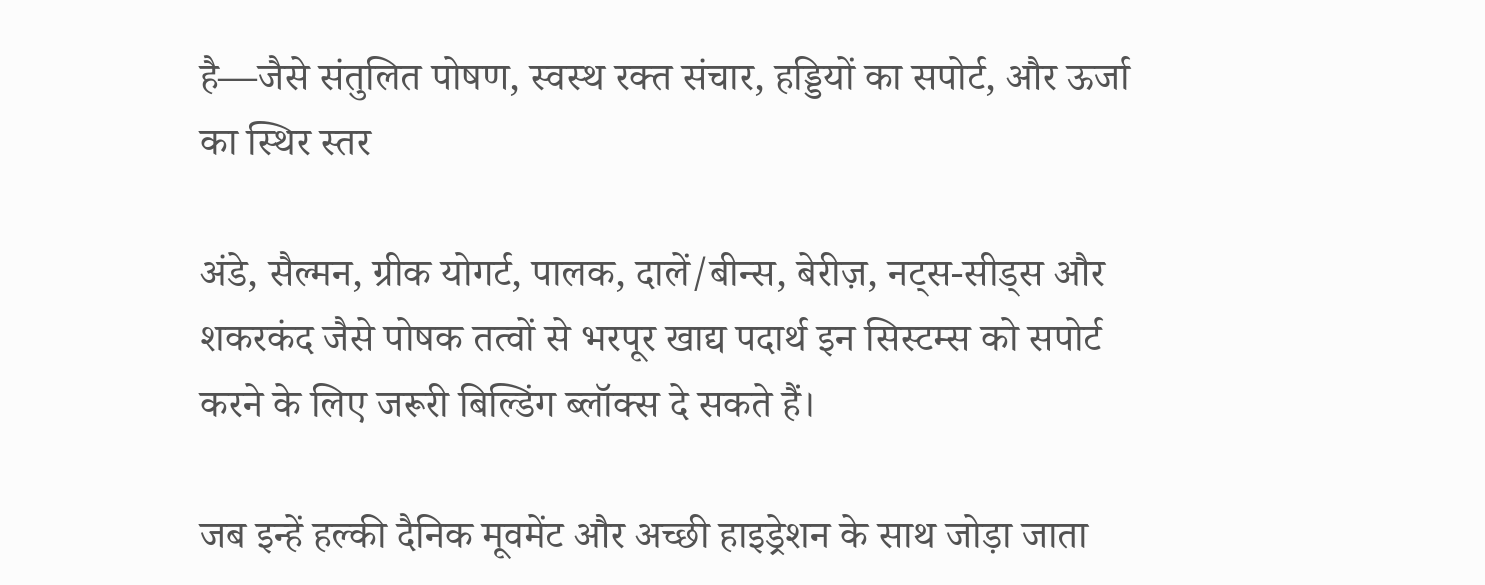है—जैसे संतुलित पोषण, स्वस्थ रक्त संचार, हड्डियों का सपोर्ट, और ऊर्जा का स्थिर स्तर

अंडे, सैल्मन, ग्रीक योगर्ट, पालक, दालें/बीन्स, बेरीज़, नट्स-सीड्स और शकरकंद जैसे पोषक तत्वों से भरपूर खाद्य पदार्थ इन सिस्टम्स को सपोर्ट करने के लिए जरूरी बिल्डिंग ब्लॉक्स दे सकते हैं।

जब इन्हें हल्की दैनिक मूवमेंट और अच्छी हाइड्रेशन के साथ जोड़ा जाता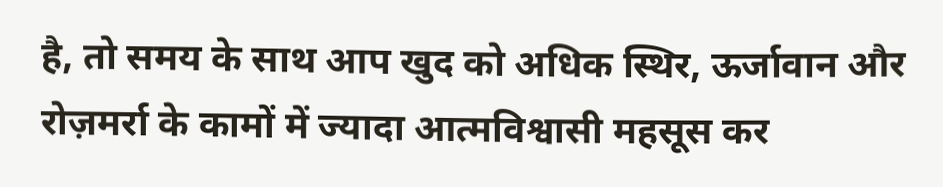है, तो समय के साथ आप खुद को अधिक स्थिर, ऊर्जावान और रोज़मर्रा के कामों में ज्यादा आत्मविश्वासी महसूस कर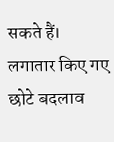सकते हैं। लगातार किए गए छोटे बदलाव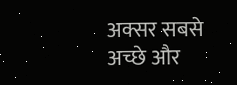अक्सर सबसे अच्छे और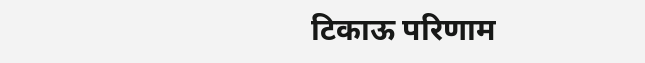टिकाऊ परिणाम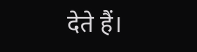देते हैं।